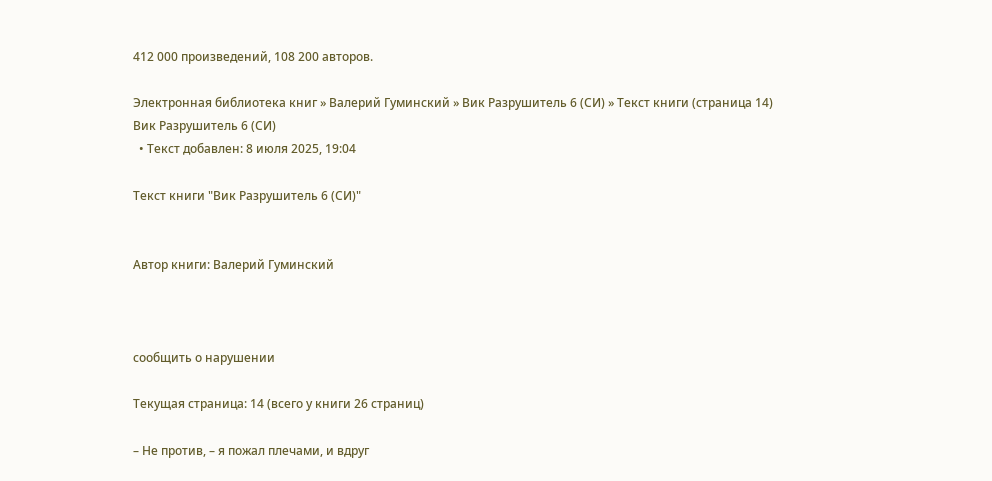412 000 произведений, 108 200 авторов.

Электронная библиотека книг » Валерий Гуминский » Вик Разрушитель 6 (СИ) » Текст книги (страница 14)
Вик Разрушитель 6 (СИ)
  • Текст добавлен: 8 июля 2025, 19:04

Текст книги "Вик Разрушитель 6 (СИ)"


Автор книги: Валерий Гуминский



сообщить о нарушении

Текущая страница: 14 (всего у книги 26 страниц)

– Не против, – я пожал плечами, и вдруг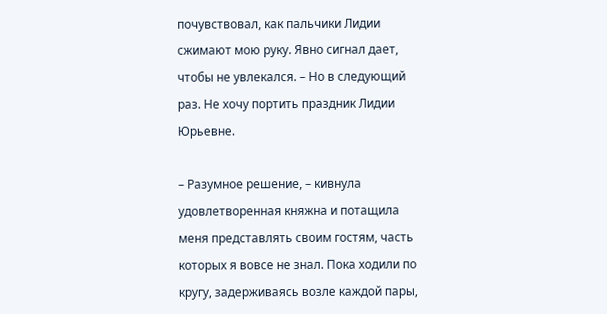почувствовал, как пальчики Лидии сжимают мою руку. Явно сигнал дает, чтобы не увлекался. – Но в следующий раз. Не хочу портить праздник Лидии Юрьевне.

– Разумное решение, – кивнула удовлетворенная княжна и потащила меня представлять своим гостям, часть которых я вовсе не знал. Пока ходили по кругу, задерживаясь возле каждой пары,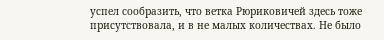успел сообразить, что ветка Рюриковичей здесь тоже присутствовала, и в не малых количествах. Не было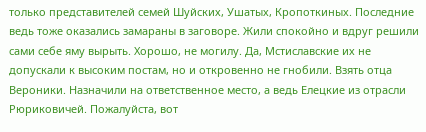только представителей семей Шуйских, Ушатых, Кропоткиных. Последние ведь тоже оказались замараны в заговоре. Жили спокойно и вдруг решили сами себе яму вырыть. Хорошо, не могилу. Да, Мстиславские их не допускали к высоким постам, но и откровенно не гнобили. Взять отца Вероники. Назначили на ответственное место, а ведь Елецкие из отрасли Рюриковичей. Пожалуйста, вот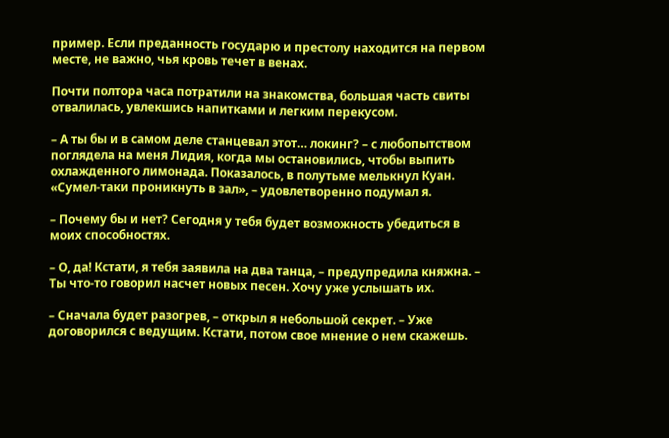пример. Если преданность государю и престолу находится на первом месте, не важно, чья кровь течет в венах.

Почти полтора часа потратили на знакомства, большая часть свиты отвалилась, увлекшись напитками и легким перекусом.

– А ты бы и в самом деле станцевал этот… локинг? – с любопытством поглядела на меня Лидия, когда мы остановились, чтобы выпить охлажденного лимонада. Показалось, в полутьме мелькнул Куан. «Сумел-таки проникнуть в зал», – удовлетворенно подумал я.

– Почему бы и нет? Сегодня у тебя будет возможность убедиться в моих способностях.

– О, да! Кстати, я тебя заявила на два танца, – предупредила княжна. – Ты что-то говорил насчет новых песен. Хочу уже услышать их.

– Сначала будет разогрев, – открыл я небольшой секрет. – Уже договорился с ведущим. Кстати, потом свое мнение о нем скажешь.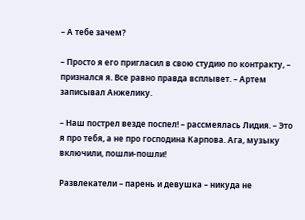– А тебе зачем?

– Просто я его пригласил в свою студию по контракту, – признался я. Все равно правда всплывет. – Артем записывал Анжелику.

– Наш пострел везде поспел! – рассмеялась Лидия. – Это я про тебя, а не про господина Карпова. Ага, музыку включили, пошли-пошли!

Развлекатели – парень и девушка – никуда не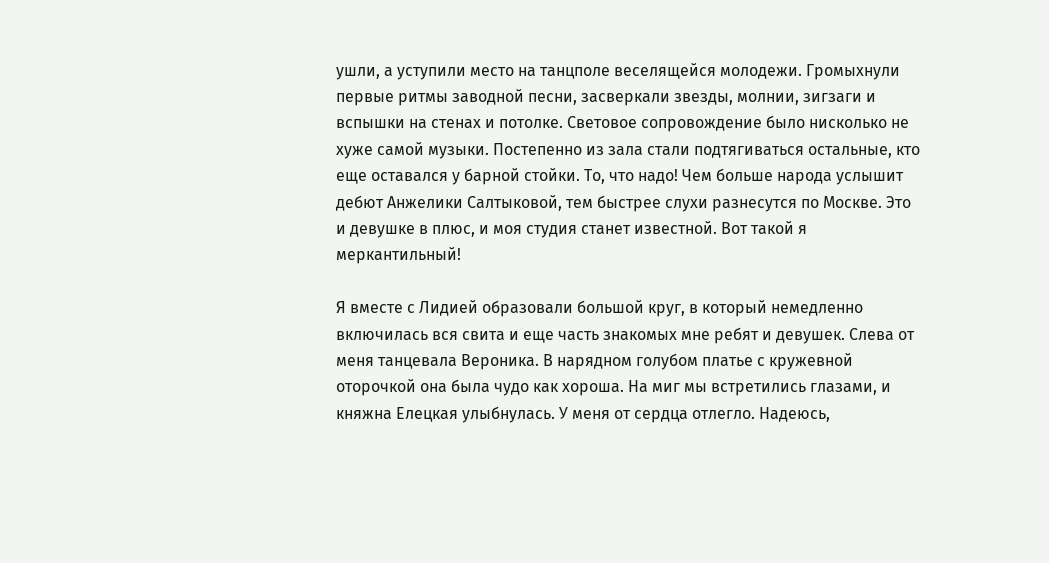ушли, а уступили место на танцполе веселящейся молодежи. Громыхнули первые ритмы заводной песни, засверкали звезды, молнии, зигзаги и вспышки на стенах и потолке. Световое сопровождение было нисколько не хуже самой музыки. Постепенно из зала стали подтягиваться остальные, кто еще оставался у барной стойки. То, что надо! Чем больше народа услышит дебют Анжелики Салтыковой, тем быстрее слухи разнесутся по Москве. Это и девушке в плюс, и моя студия станет известной. Вот такой я меркантильный!

Я вместе с Лидией образовали большой круг, в который немедленно включилась вся свита и еще часть знакомых мне ребят и девушек. Слева от меня танцевала Вероника. В нарядном голубом платье с кружевной оторочкой она была чудо как хороша. На миг мы встретились глазами, и княжна Елецкая улыбнулась. У меня от сердца отлегло. Надеюсь,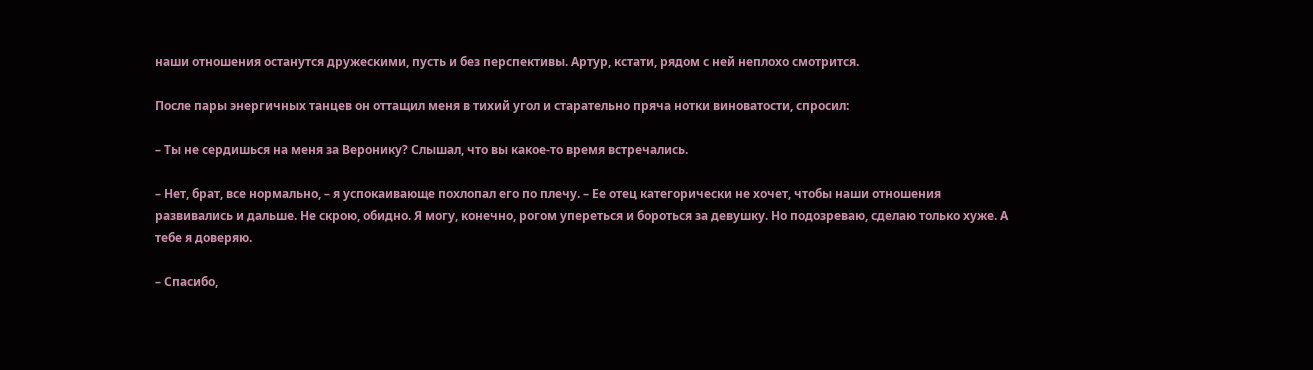наши отношения останутся дружескими, пусть и без перспективы. Артур, кстати, рядом с ней неплохо смотрится.

После пары энергичных танцев он оттащил меня в тихий угол и старательно пряча нотки виноватости, спросил:

– Ты не сердишься на меня за Веронику? Слышал, что вы какое-то время встречались.

– Нет, брат, все нормально, – я успокаивающе похлопал его по плечу. – Ее отец категорически не хочет, чтобы наши отношения развивались и дальше. Не скрою, обидно. Я могу, конечно, рогом упереться и бороться за девушку. Но подозреваю, сделаю только хуже. А тебе я доверяю.

– Спасибо,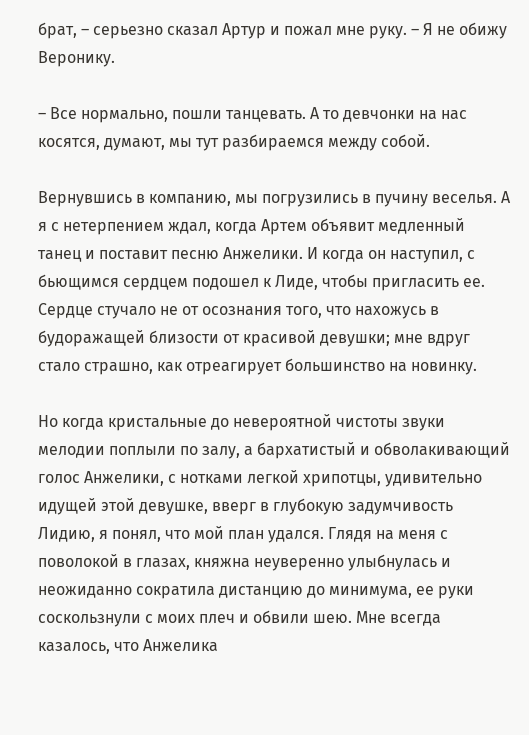брат, – серьезно сказал Артур и пожал мне руку. – Я не обижу Веронику.

– Все нормально, пошли танцевать. А то девчонки на нас косятся, думают, мы тут разбираемся между собой.

Вернувшись в компанию, мы погрузились в пучину веселья. А я с нетерпением ждал, когда Артем объявит медленный танец и поставит песню Анжелики. И когда он наступил, с бьющимся сердцем подошел к Лиде, чтобы пригласить ее. Сердце стучало не от осознания того, что нахожусь в будоражащей близости от красивой девушки; мне вдруг стало страшно, как отреагирует большинство на новинку.

Но когда кристальные до невероятной чистоты звуки мелодии поплыли по залу, а бархатистый и обволакивающий голос Анжелики, с нотками легкой хрипотцы, удивительно идущей этой девушке, вверг в глубокую задумчивость Лидию, я понял, что мой план удался. Глядя на меня с поволокой в глазах, княжна неуверенно улыбнулась и неожиданно сократила дистанцию до минимума, ее руки соскользнули с моих плеч и обвили шею. Мне всегда казалось, что Анжелика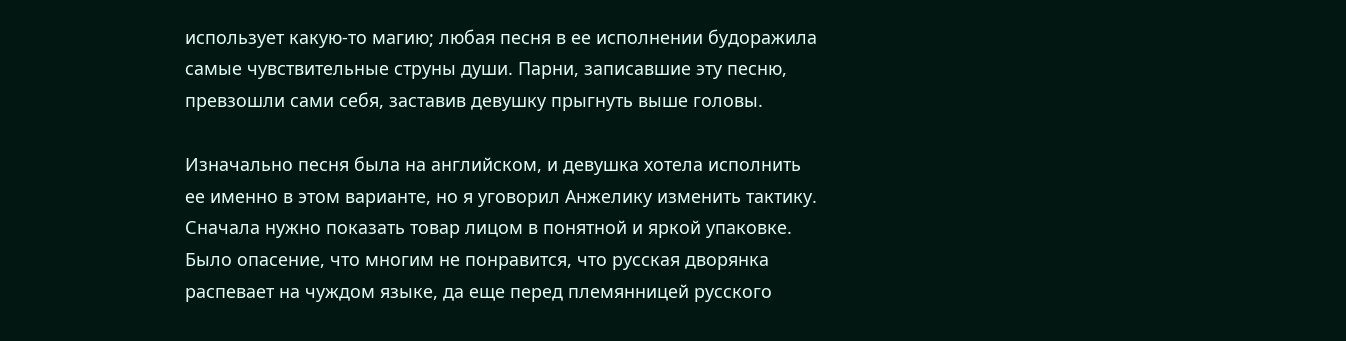использует какую-то магию; любая песня в ее исполнении будоражила самые чувствительные струны души. Парни, записавшие эту песню, превзошли сами себя, заставив девушку прыгнуть выше головы.

Изначально песня была на английском, и девушка хотела исполнить ее именно в этом варианте, но я уговорил Анжелику изменить тактику. Сначала нужно показать товар лицом в понятной и яркой упаковке. Было опасение, что многим не понравится, что русская дворянка распевает на чуждом языке, да еще перед племянницей русского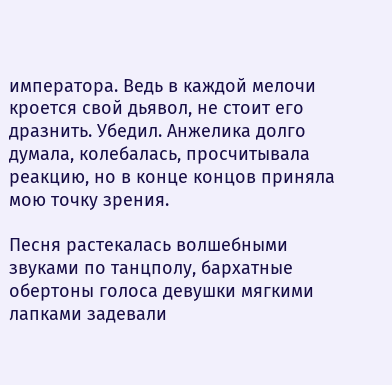императора. Ведь в каждой мелочи кроется свой дьявол, не стоит его дразнить. Убедил. Анжелика долго думала, колебалась, просчитывала реакцию, но в конце концов приняла мою точку зрения.

Песня растекалась волшебными звуками по танцполу, бархатные обертоны голоса девушки мягкими лапками задевали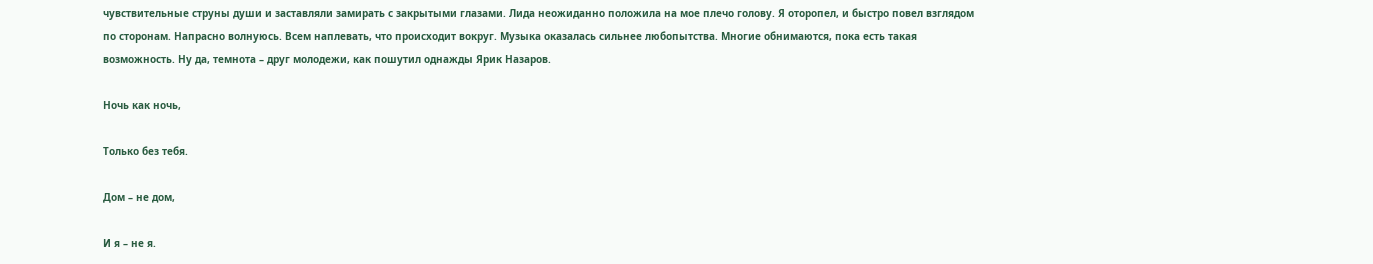чувствительные струны души и заставляли замирать с закрытыми глазами. Лида неожиданно положила на мое плечо голову. Я оторопел, и быстро повел взглядом по сторонам. Напрасно волнуюсь. Всем наплевать, что происходит вокруг. Музыка оказалась сильнее любопытства. Многие обнимаются, пока есть такая возможность. Ну да, темнота – друг молодежи, как пошутил однажды Ярик Назаров.

Ночь как ночь,

Только без тебя.

Дом – не дом,

И я – не я.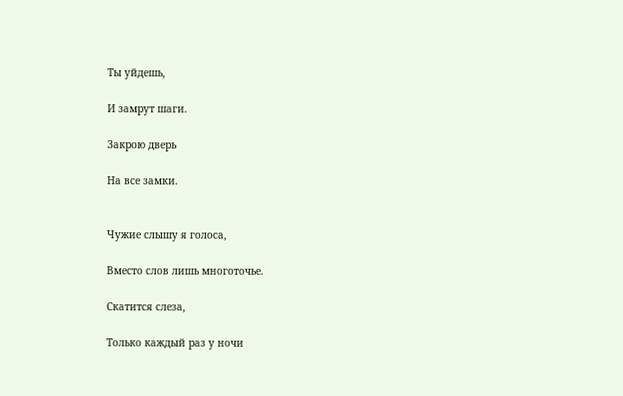Ты уйдешь,

И замрут шаги.

Закрою дверь

На все замки.


Чужие слышу я голоса,

Вместо слов лишь многоточье.

Скатится слеза,

Только каждый раз у ночи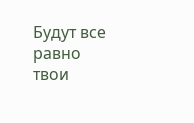Будут все равно твои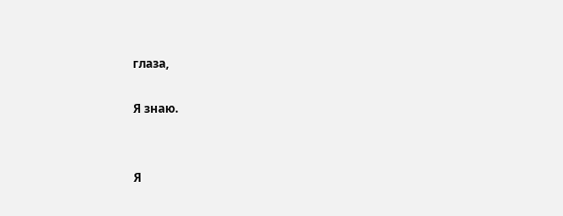глаза,

Я знаю.


Я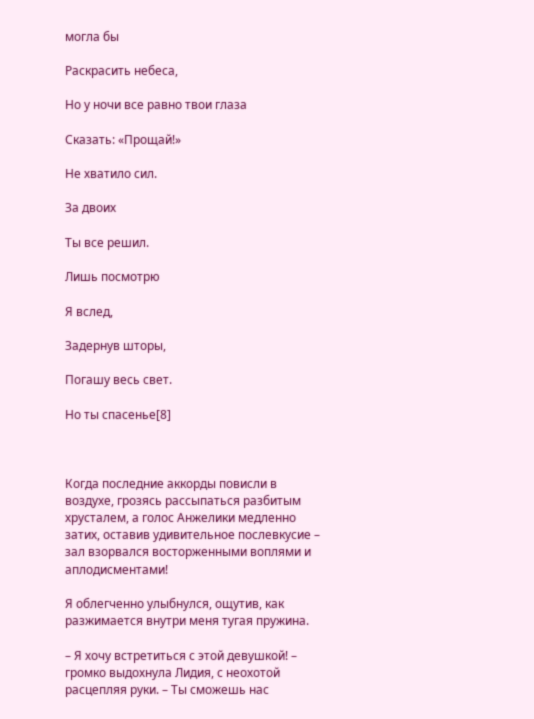могла бы

Раскрасить небеса,

Но у ночи все равно твои глаза

Сказать: «Прощай!»

Не хватило сил.

За двоих

Ты все решил.

Лишь посмотрю

Я вслед,

Задернув шторы,

Погашу весь свет.

Но ты спасенье[8]



Когда последние аккорды повисли в воздухе, грозясь рассыпаться разбитым хрусталем, а голос Анжелики медленно затих, оставив удивительное послевкусие – зал взорвался восторженными воплями и аплодисментами!

Я облегченно улыбнулся, ощутив, как разжимается внутри меня тугая пружина.

– Я хочу встретиться с этой девушкой! – громко выдохнула Лидия, с неохотой расцепляя руки. – Ты сможешь нас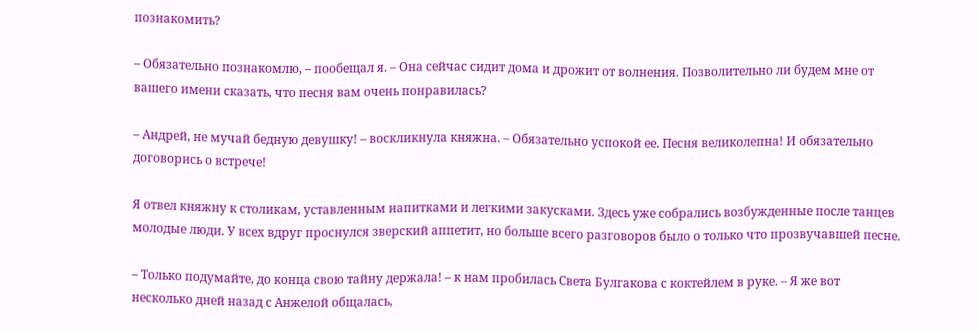познакомить?

– Обязательно познакомлю, – пообещал я. – Она сейчас сидит дома и дрожит от волнения. Позволительно ли будем мне от вашего имени сказать, что песня вам очень понравилась?

– Андрей, не мучай бедную девушку! – воскликнула княжна. – Обязательно успокой ее. Песня великолепна! И обязательно договорись о встрече!

Я отвел княжну к столикам, уставленным напитками и легкими закусками. Здесь уже собрались возбужденные после танцев молодые люди. У всех вдруг проснулся зверский аппетит, но больше всего разговоров было о только что прозвучавшей песне.

– Только подумайте, до конца свою тайну держала! – к нам пробилась Света Булгакова с коктейлем в руке. – Я же вот несколько дней назад с Анжелой общалась,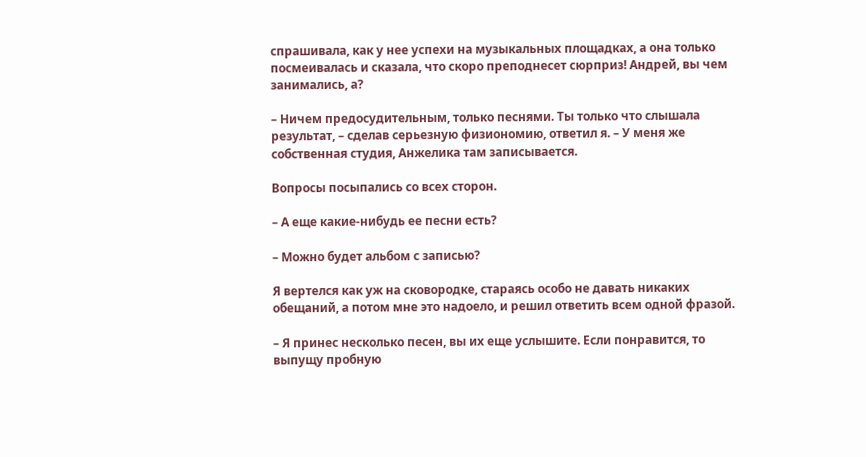спрашивала, как у нее успехи на музыкальных площадках, а она только посмеивалась и сказала, что скоро преподнесет сюрприз! Андрей, вы чем занимались, а?

– Ничем предосудительным, только песнями. Ты только что слышала результат, – сделав серьезную физиономию, ответил я. – У меня же собственная студия, Анжелика там записывается.

Вопросы посыпались со всех сторон.

– А еще какие-нибудь ее песни есть?

– Можно будет альбом с записью?

Я вертелся как уж на сковородке, стараясь особо не давать никаких обещаний, а потом мне это надоело, и решил ответить всем одной фразой.

– Я принес несколько песен, вы их еще услышите. Если понравится, то выпущу пробную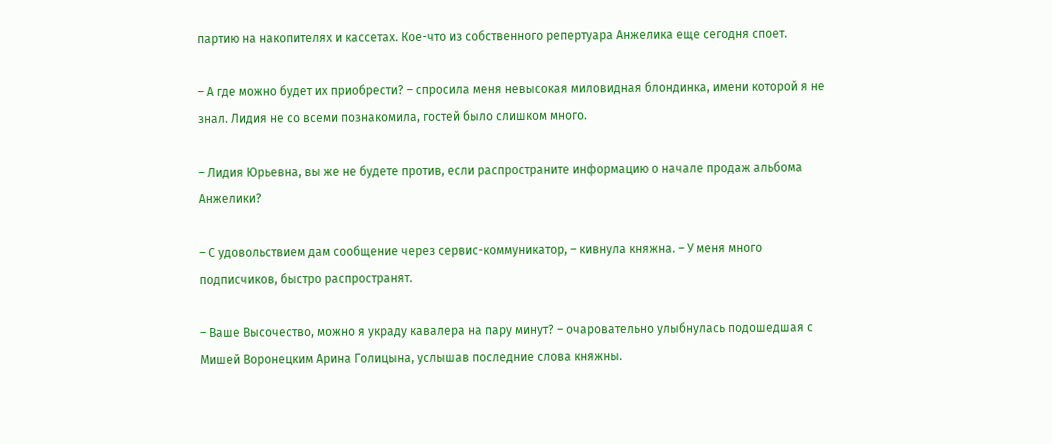партию на накопителях и кассетах. Кое-что из собственного репертуара Анжелика еще сегодня споет.

– А где можно будет их приобрести? – спросила меня невысокая миловидная блондинка, имени которой я не знал. Лидия не со всеми познакомила, гостей было слишком много.

– Лидия Юрьевна, вы же не будете против, если распространите информацию о начале продаж альбома Анжелики?

– С удовольствием дам сообщение через сервис-коммуникатор, – кивнула княжна. – У меня много подписчиков, быстро распространят.

– Ваше Высочество, можно я украду кавалера на пару минут? – очаровательно улыбнулась подошедшая с Мишей Воронецким Арина Голицына, услышав последние слова княжны.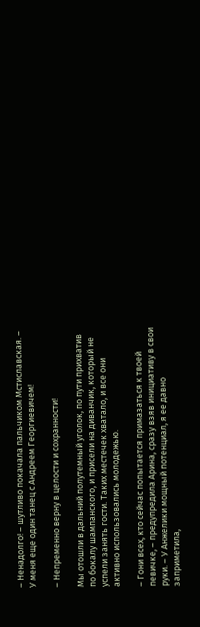– Ненадолго! – шутливо покачала пальчиком Мстиславская. – У меня еще один танец с Андреем Георгиевичем!

– Непременно верну в целости и сохранности!

Мы отошли в дальний полутемный уголок, по пути прихватив по бокалу шампанского, и присели на диванчик, который не успели занять гости. Таких местечек хватало, и все они активно использовались молодежью.

– Гони всех, кто сейчас попытается примазаться к твоей певичке, – предупредила Арина, сразу взяв инициативу в свои руки. – У Анжелики мощный потенциал, я ее давно заприметила,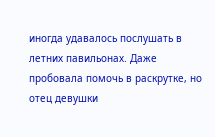иногда удавалось послушать в летних павильонах. Даже пробовала помочь в раскрутке, но отец девушки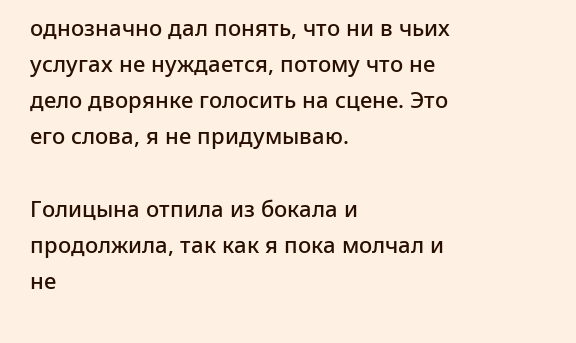однозначно дал понять, что ни в чьих услугах не нуждается, потому что не дело дворянке голосить на сцене. Это его слова, я не придумываю.

Голицына отпила из бокала и продолжила, так как я пока молчал и не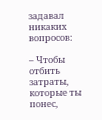задавал никаких вопросов:

– Чтобы отбить затраты, которые ты понес,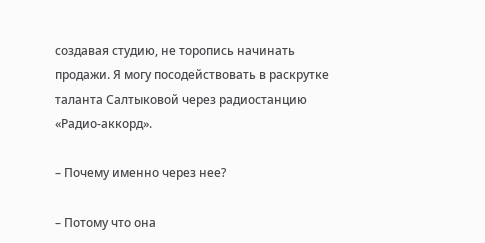создавая студию, не торопись начинать продажи. Я могу посодействовать в раскрутке таланта Салтыковой через радиостанцию «Радио-аккорд».

– Почему именно через нее?

– Потому что она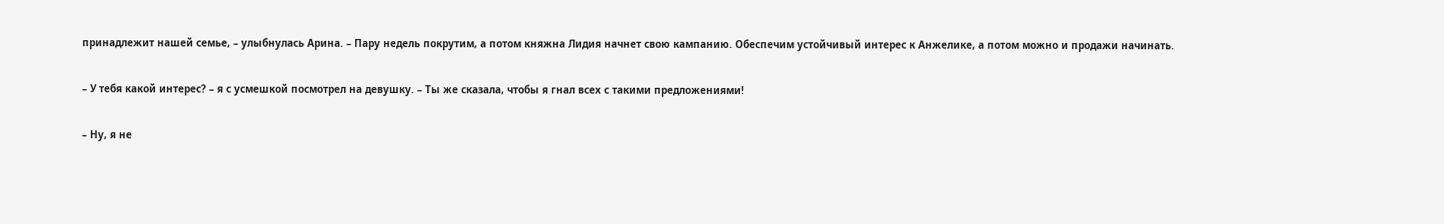принадлежит нашей семье, – улыбнулась Арина. – Пару недель покрутим, а потом княжна Лидия начнет свою кампанию. Обеспечим устойчивый интерес к Анжелике, а потом можно и продажи начинать.

– У тебя какой интерес? – я с усмешкой посмотрел на девушку. – Ты же сказала, чтобы я гнал всех с такими предложениями!

– Ну, я не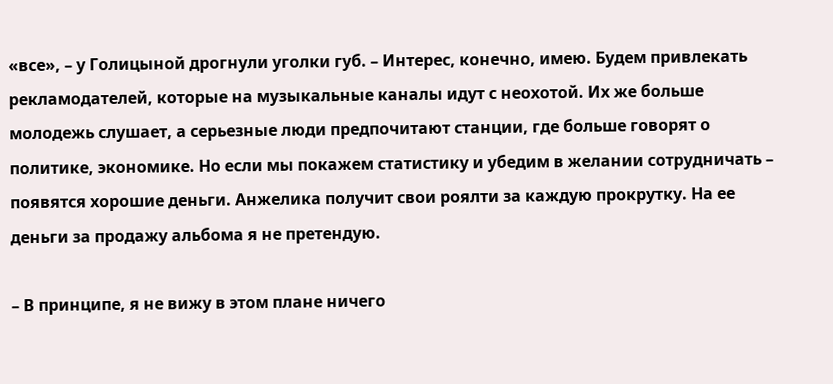«все», – у Голицыной дрогнули уголки губ. – Интерес, конечно, имею. Будем привлекать рекламодателей, которые на музыкальные каналы идут с неохотой. Их же больше молодежь слушает, а серьезные люди предпочитают станции, где больше говорят о политике, экономике. Но если мы покажем статистику и убедим в желании сотрудничать – появятся хорошие деньги. Анжелика получит свои роялти за каждую прокрутку. На ее деньги за продажу альбома я не претендую.

– В принципе, я не вижу в этом плане ничего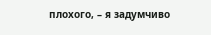плохого, – я задумчиво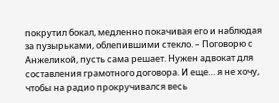покрутил бокал, медленно покачивая его и наблюдая за пузырьками, облепившими стекло. – Поговорю с Анжеликой, пусть сама решает. Нужен адвокат для составления грамотного договора. И еще… я не хочу, чтобы на радио прокручивался весь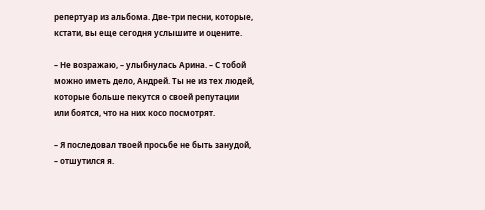репертуар из альбома. Две-три песни, которые, кстати, вы еще сегодня услышите и оцените.

– Не возражаю, – улыбнулась Арина. – С тобой можно иметь дело, Андрей. Ты не из тех людей, которые больше пекутся о своей репутации или боятся, что на них косо посмотрят.

– Я последовал твоей просьбе не быть занудой, – отшутился я.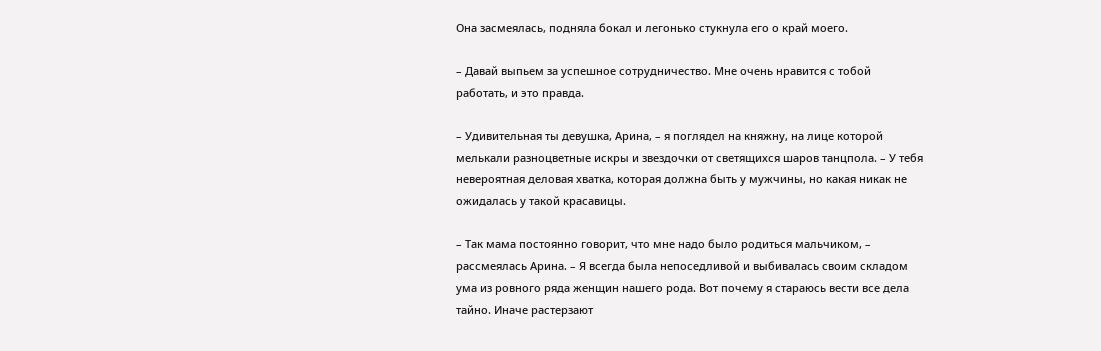Она засмеялась, подняла бокал и легонько стукнула его о край моего.

– Давай выпьем за успешное сотрудничество. Мне очень нравится с тобой работать, и это правда.

– Удивительная ты девушка, Арина, – я поглядел на княжну, на лице которой мелькали разноцветные искры и звездочки от светящихся шаров танцпола. – У тебя невероятная деловая хватка, которая должна быть у мужчины, но какая никак не ожидалась у такой красавицы.

– Так мама постоянно говорит, что мне надо было родиться мальчиком, – рассмеялась Арина. – Я всегда была непоседливой и выбивалась своим складом ума из ровного ряда женщин нашего рода. Вот почему я стараюсь вести все дела тайно. Иначе растерзают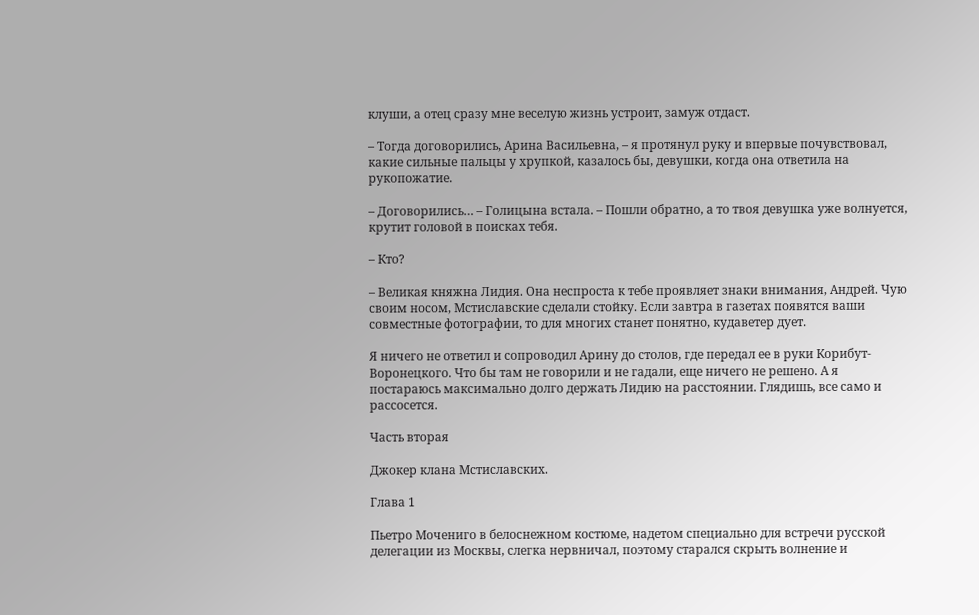клуши, а отец сразу мне веселую жизнь устроит, замуж отдаст.

– Тогда договорились, Арина Васильевна, – я протянул руку и впервые почувствовал, какие сильные пальцы у хрупкой, казалось бы, девушки, когда она ответила на рукопожатие.

– Договорились… – Голицына встала. – Пошли обратно, а то твоя девушка уже волнуется, крутит головой в поисках тебя.

– Кто?

– Великая княжна Лидия. Она неспроста к тебе проявляет знаки внимания, Андрей. Чую своим носом, Мстиславские сделали стойку. Если завтра в газетах появятся ваши совместные фотографии, то для многих станет понятно, кудаветер дует.

Я ничего не ответил и сопроводил Арину до столов, где передал ее в руки Корибут-Воронецкого. Что бы там не говорили и не гадали, еще ничего не решено. А я постараюсь максимально долго держать Лидию на расстоянии. Глядишь, все само и рассосется.

Часть вторая

Джокер клана Мстиславских.

Глава 1

Пьетро Мочениго в белоснежном костюме, надетом специально для встречи русской делегации из Москвы, слегка нервничал, поэтому старался скрыть волнение и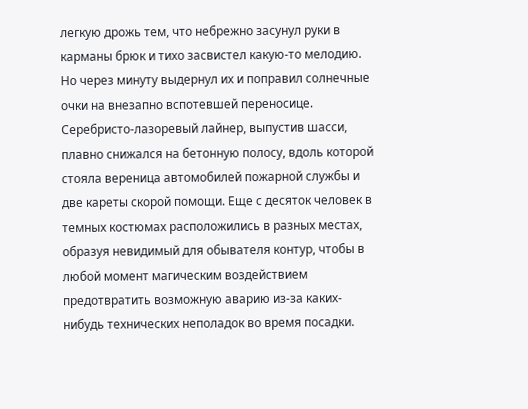легкую дрожь тем, что небрежно засунул руки в карманы брюк и тихо засвистел какую-то мелодию. Но через минуту выдернул их и поправил солнечные очки на внезапно вспотевшей переносице. Серебристо-лазоревый лайнер, выпустив шасси, плавно снижался на бетонную полосу, вдоль которой стояла вереница автомобилей пожарной службы и две кареты скорой помощи. Еще с десяток человек в темных костюмах расположились в разных местах, образуя невидимый для обывателя контур, чтобы в любой момент магическим воздействием предотвратить возможную аварию из-за каких-нибудь технических неполадок во время посадки.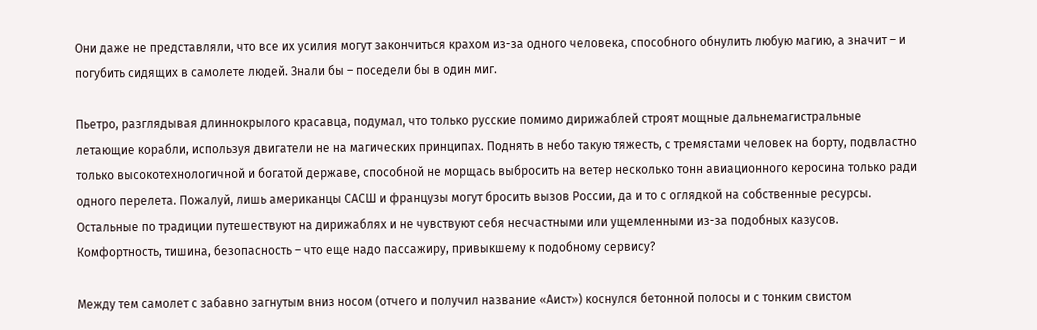Они даже не представляли, что все их усилия могут закончиться крахом из-за одного человека, способного обнулить любую магию, а значит – и погубить сидящих в самолете людей. Знали бы – поседели бы в один миг.

Пьетро, разглядывая длиннокрылого красавца, подумал, что только русские помимо дирижаблей строят мощные дальнемагистральные летающие корабли, используя двигатели не на магических принципах. Поднять в небо такую тяжесть, с тремястами человек на борту, подвластно только высокотехнологичной и богатой державе, способной не морщась выбросить на ветер несколько тонн авиационного керосина только ради одного перелета. Пожалуй, лишь американцы САСШ и французы могут бросить вызов России, да и то с оглядкой на собственные ресурсы. Остальные по традиции путешествуют на дирижаблях и не чувствуют себя несчастными или ущемленными из-за подобных казусов. Комфортность, тишина, безопасность – что еще надо пассажиру, привыкшему к подобному сервису?

Между тем самолет с забавно загнутым вниз носом (отчего и получил название «Аист») коснулся бетонной полосы и с тонким свистом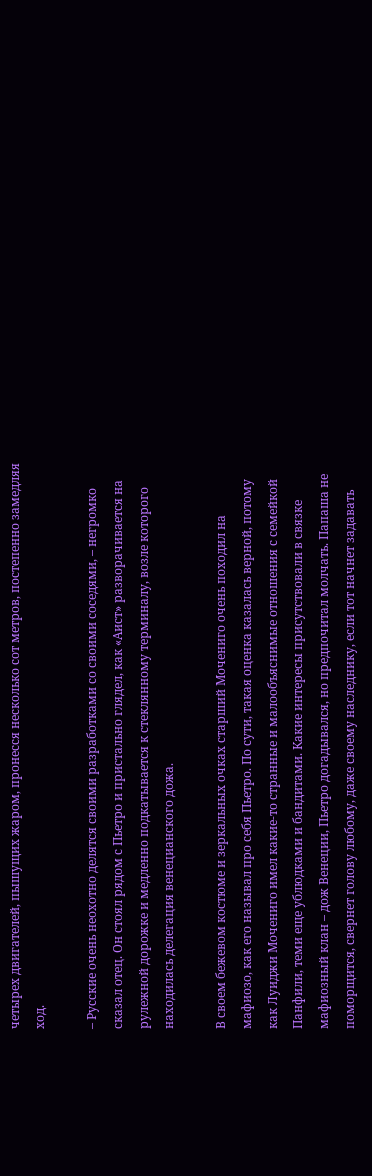четырех двигателей, пышущих жаром, пронесся несколько сот метров, постепенно замедляя ход.

– Русские очень неохотно делятся своими разработками со своими соседями, – негромко сказал отец. Он стоял рядом с Пьетро и пристально глядел, как «Аист» разворачивается на рулежной дорожке и медленно подкатывается к стеклянному терминалу, возле которого находилась делегация венецианского дожа.

В своем бежевом костюме и зеркальных очках старший Мочениго очень походил на мафиозо, как его называл про себя Пьетро. По сути, такая оценка казалась верной, потому как Луиджи Мочениго имел какие-то странные и малообъяснимые отношения с семейкой Панфили, теми еще ублюдками и бандитами. Какие интересы присутствовали в связке мафиозный клан – дож Венеции, Пьетро догадывался, но предпочитал молчать. Папаша не поморщится, свернет голову любому, даже своему наследнику, если тот начнет задавать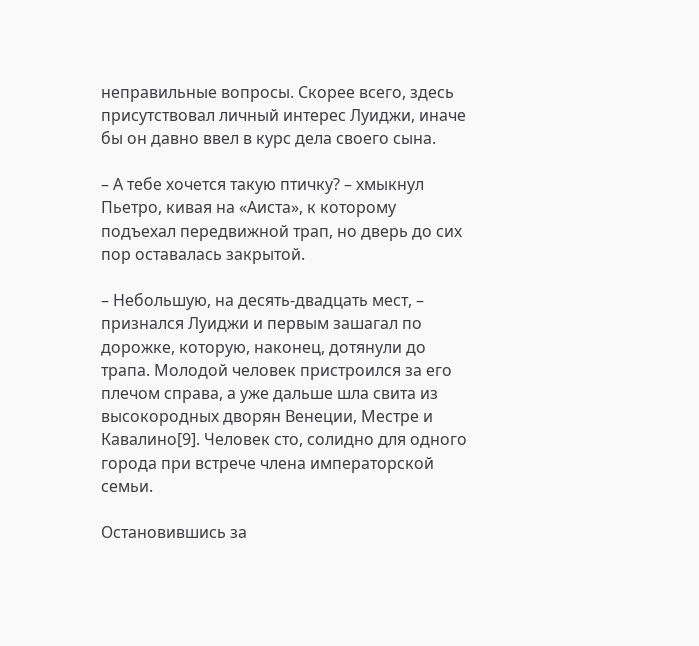неправильные вопросы. Скорее всего, здесь присутствовал личный интерес Луиджи, иначе бы он давно ввел в курс дела своего сына.

– А тебе хочется такую птичку? – хмыкнул Пьетро, кивая на «Аиста», к которому подъехал передвижной трап, но дверь до сих пор оставалась закрытой.

– Небольшую, на десять-двадцать мест, – признался Луиджи и первым зашагал по дорожке, которую, наконец, дотянули до трапа. Молодой человек пристроился за его плечом справа, а уже дальше шла свита из высокородных дворян Венеции, Местре и Кавалино[9]. Человек сто, солидно для одного города при встрече члена императорской семьи.

Остановившись за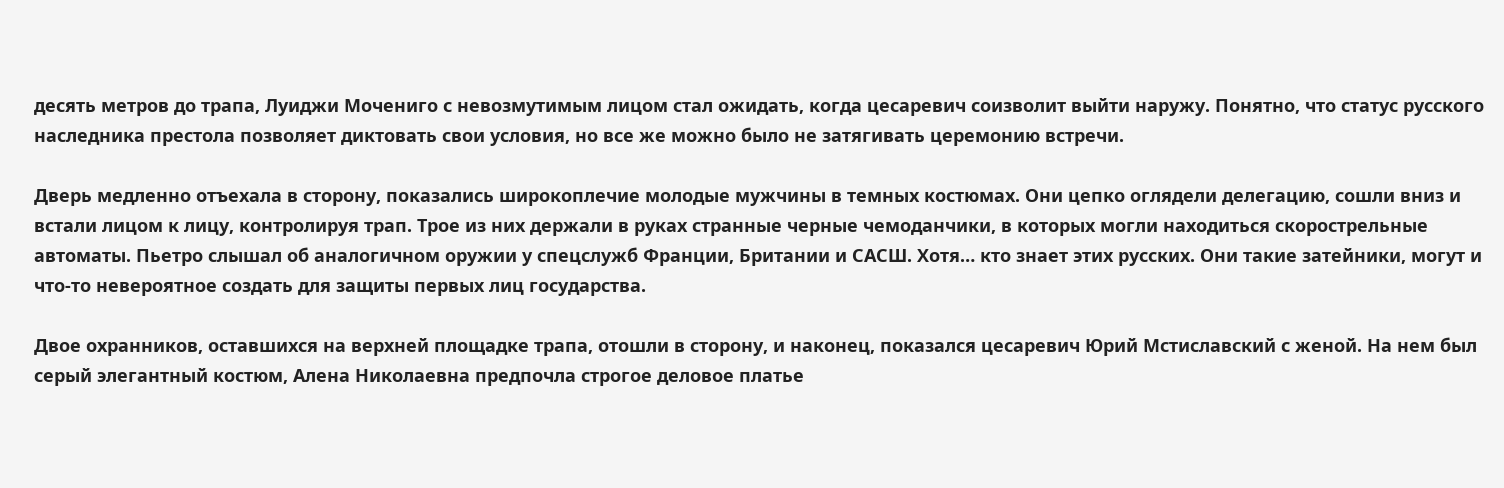десять метров до трапа, Луиджи Мочениго с невозмутимым лицом стал ожидать, когда цесаревич соизволит выйти наружу. Понятно, что статус русского наследника престола позволяет диктовать свои условия, но все же можно было не затягивать церемонию встречи.

Дверь медленно отъехала в сторону, показались широкоплечие молодые мужчины в темных костюмах. Они цепко оглядели делегацию, сошли вниз и встали лицом к лицу, контролируя трап. Трое из них держали в руках странные черные чемоданчики, в которых могли находиться скорострельные автоматы. Пьетро слышал об аналогичном оружии у спецслужб Франции, Британии и САСШ. Хотя… кто знает этих русских. Они такие затейники, могут и что-то невероятное создать для защиты первых лиц государства.

Двое охранников, оставшихся на верхней площадке трапа, отошли в сторону, и наконец, показался цесаревич Юрий Мстиславский с женой. На нем был серый элегантный костюм, Алена Николаевна предпочла строгое деловое платье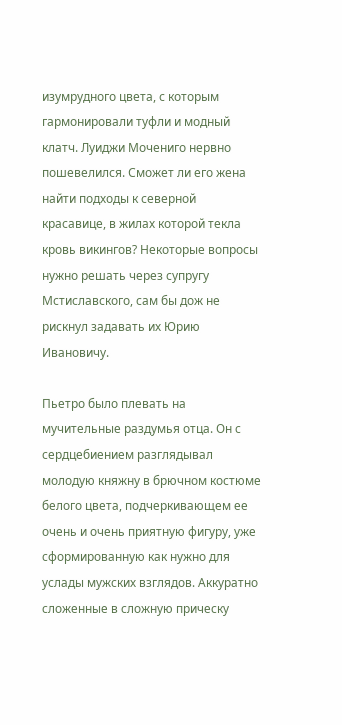изумрудного цвета, с которым гармонировали туфли и модный клатч. Луиджи Мочениго нервно пошевелился. Сможет ли его жена найти подходы к северной красавице, в жилах которой текла кровь викингов? Некоторые вопросы нужно решать через супругу Мстиславского, сам бы дож не рискнул задавать их Юрию Ивановичу.

Пьетро было плевать на мучительные раздумья отца. Он с сердцебиением разглядывал молодую княжну в брючном костюме белого цвета, подчеркивающем ее очень и очень приятную фигуру, уже сформированную как нужно для услады мужских взглядов. Аккуратно сложенные в сложную прическу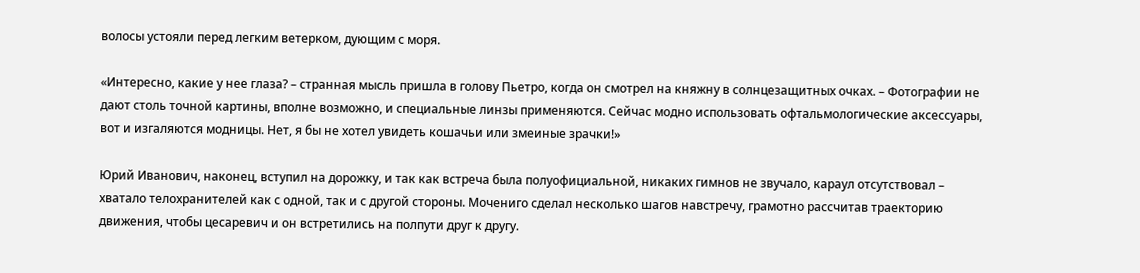волосы устояли перед легким ветерком, дующим с моря.

«Интересно, какие у нее глаза? – странная мысль пришла в голову Пьетро, когда он смотрел на княжну в солнцезащитных очках. – Фотографии не дают столь точной картины, вполне возможно, и специальные линзы применяются. Сейчас модно использовать офтальмологические аксессуары, вот и изгаляются модницы. Нет, я бы не хотел увидеть кошачьи или змеиные зрачки!»

Юрий Иванович, наконец, вступил на дорожку, и так как встреча была полуофициальной, никаких гимнов не звучало, караул отсутствовал – хватало телохранителей как с одной, так и с другой стороны. Мочениго сделал несколько шагов навстречу, грамотно рассчитав траекторию движения, чтобы цесаревич и он встретились на полпути друг к другу.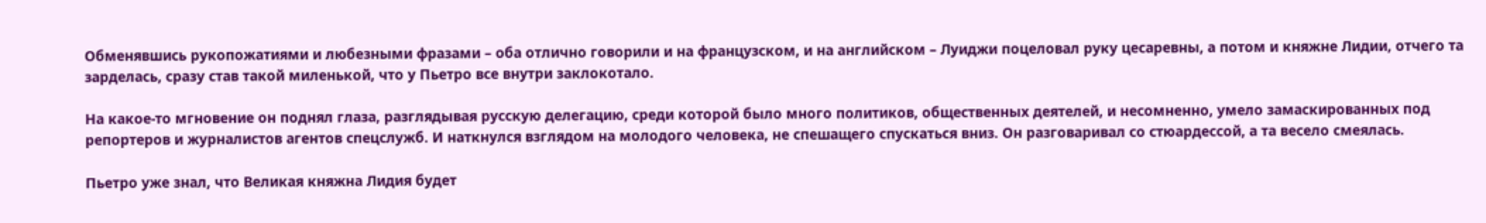Обменявшись рукопожатиями и любезными фразами – оба отлично говорили и на французском, и на английском – Луиджи поцеловал руку цесаревны, а потом и княжне Лидии, отчего та зарделась, сразу став такой миленькой, что у Пьетро все внутри заклокотало.

На какое-то мгновение он поднял глаза, разглядывая русскую делегацию, среди которой было много политиков, общественных деятелей, и несомненно, умело замаскированных под репортеров и журналистов агентов спецслужб. И наткнулся взглядом на молодого человека, не спешащего спускаться вниз. Он разговаривал со стюардессой, а та весело смеялась.

Пьетро уже знал, что Великая княжна Лидия будет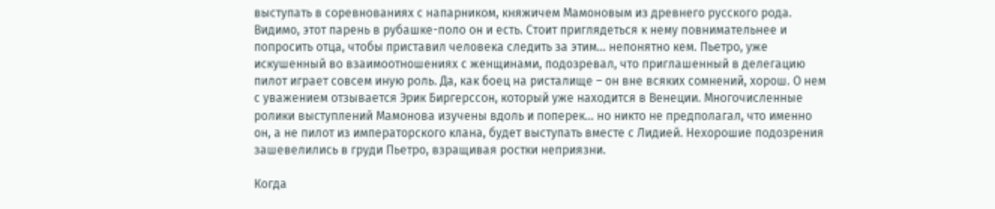выступать в соревнованиях с напарником, княжичем Мамоновым из древнего русского рода. Видимо, этот парень в рубашке-поло он и есть. Стоит приглядеться к нему повнимательнее и попросить отца, чтобы приставил человека следить за этим… непонятно кем. Пьетро, уже искушенный во взаимоотношениях с женщинами, подозревал, что приглашенный в делегацию пилот играет совсем иную роль. Да, как боец на ристалище – он вне всяких сомнений, хорош. О нем с уважением отзывается Эрик Биргерссон, который уже находится в Венеции. Многочисленные ролики выступлений Мамонова изучены вдоль и поперек… но никто не предполагал, что именно он, а не пилот из императорского клана, будет выступать вместе с Лидией. Нехорошие подозрения зашевелились в груди Пьетро, взращивая ростки неприязни.

Когда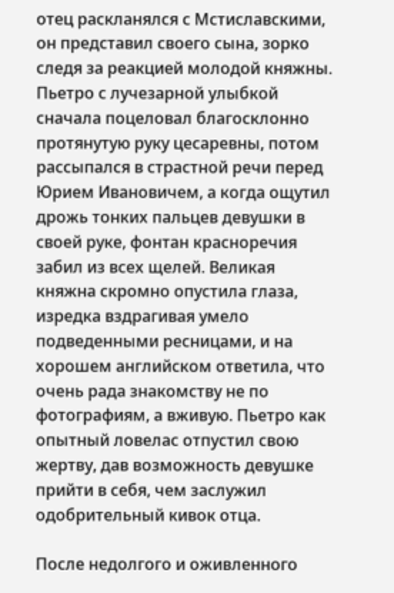отец раскланялся с Мстиславскими, он представил своего сына, зорко следя за реакцией молодой княжны. Пьетро с лучезарной улыбкой сначала поцеловал благосклонно протянутую руку цесаревны, потом рассыпался в страстной речи перед Юрием Ивановичем, а когда ощутил дрожь тонких пальцев девушки в своей руке, фонтан красноречия забил из всех щелей. Великая княжна скромно опустила глаза, изредка вздрагивая умело подведенными ресницами, и на хорошем английском ответила, что очень рада знакомству не по фотографиям, а вживую. Пьетро как опытный ловелас отпустил свою жертву, дав возможность девушке прийти в себя, чем заслужил одобрительный кивок отца.

После недолгого и оживленного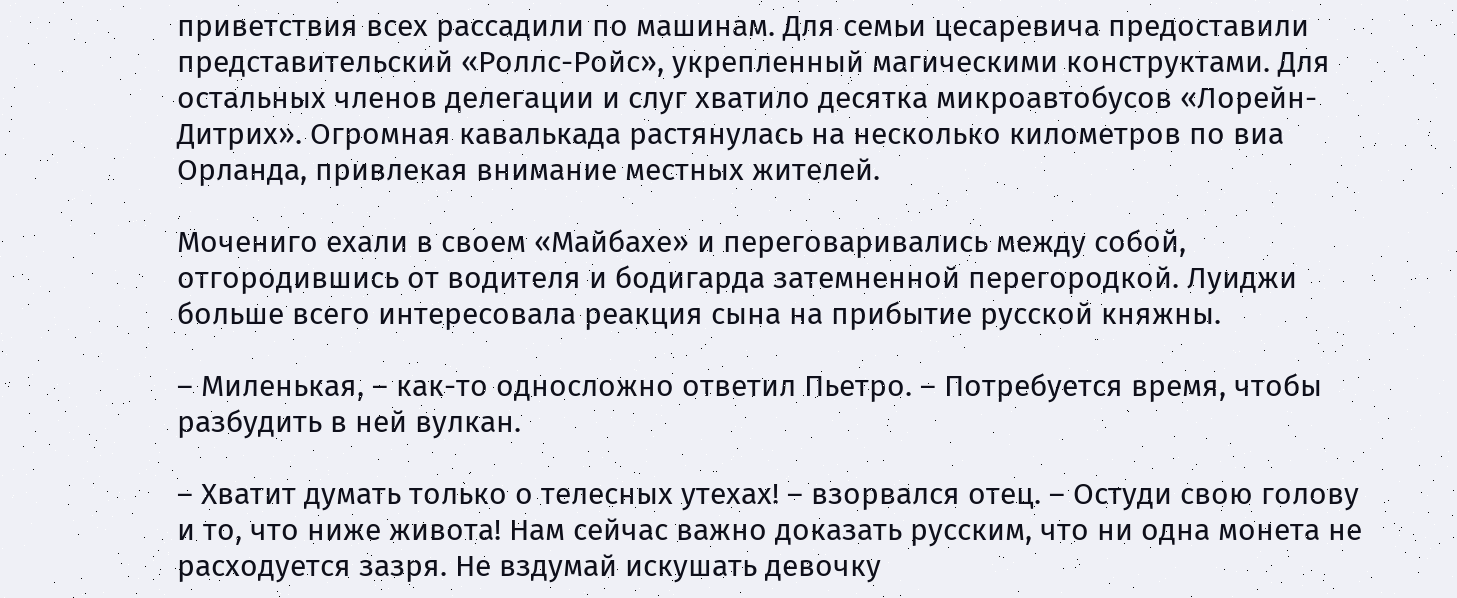приветствия всех рассадили по машинам. Для семьи цесаревича предоставили представительский «Роллс-Ройс», укрепленный магическими конструктами. Для остальных членов делегации и слуг хватило десятка микроавтобусов «Лорейн-Дитрих». Огромная кавалькада растянулась на несколько километров по виа Орланда, привлекая внимание местных жителей.

Мочениго ехали в своем «Майбахе» и переговаривались между собой, отгородившись от водителя и бодигарда затемненной перегородкой. Луиджи больше всего интересовала реакция сына на прибытие русской княжны.

– Миленькая, – как-то односложно ответил Пьетро. – Потребуется время, чтобы разбудить в ней вулкан.

– Хватит думать только о телесных утехах! – взорвался отец. – Остуди свою голову и то, что ниже живота! Нам сейчас важно доказать русским, что ни одна монета не расходуется зазря. Не вздумай искушать девочку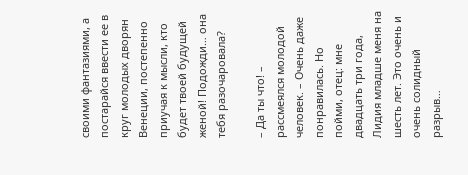своими фантазиями, а постарайся ввести ее в круг молодых дворян Венеции, постепенно приучая к мысли, кто будет твоей будущей женой! Подожди… она тебя разочаровала?

– Да ты что! – рассмеялся молодой человек. – Очень даже понравилась. Но пойми, отец: мне двадцать три года, Лидия младше меня на шесть лет. Это очень и очень солидный разрыв…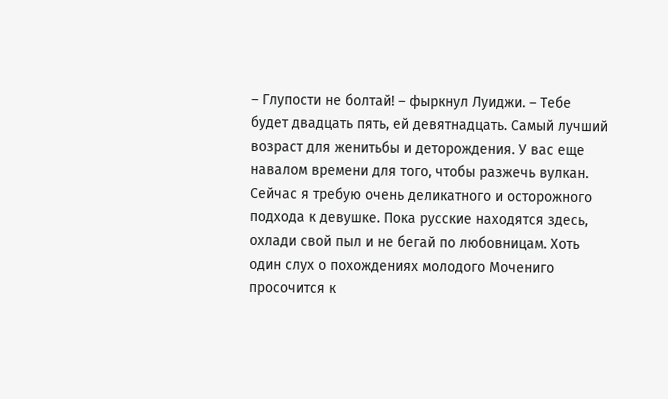– Глупости не болтай! – фыркнул Луиджи. – Тебе будет двадцать пять, ей девятнадцать. Самый лучший возраст для женитьбы и деторождения. У вас еще навалом времени для того, чтобы разжечь вулкан. Сейчас я требую очень деликатного и осторожного подхода к девушке. Пока русские находятся здесь, охлади свой пыл и не бегай по любовницам. Хоть один слух о похождениях молодого Мочениго просочится к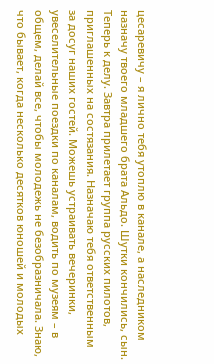цесаревичу – я лично тебя утоплю в канале, а наследником назначу твоего младшего брата Альдо. Шутки кончились, сын. Теперь к делу. Завтра прилетает группа русских пилотов, приглашенных на состязания. Назначаю тебя ответственным за досуг наших гостей. Можешь устраивать вечеринки, увеселительные поездки по каналам, водить по музеям – в общем, делай все, чтобы молодежь не безобразничала. Знаю, что бывает, когда несколько десятков юношей и молодых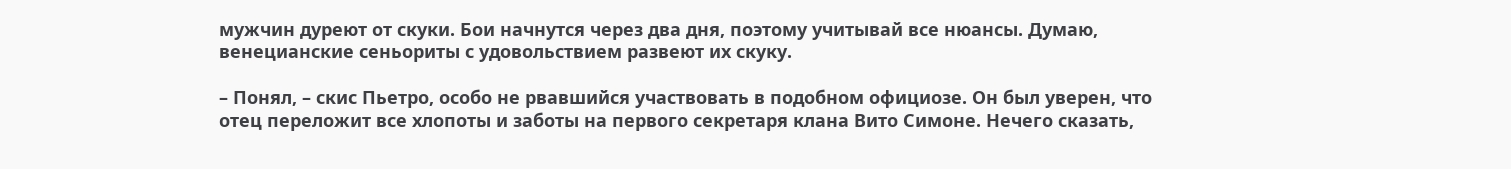мужчин дуреют от скуки. Бои начнутся через два дня, поэтому учитывай все нюансы. Думаю, венецианские сеньориты с удовольствием развеют их скуку.

– Понял, – скис Пьетро, особо не рвавшийся участвовать в подобном официозе. Он был уверен, что отец переложит все хлопоты и заботы на первого секретаря клана Вито Симоне. Нечего сказать,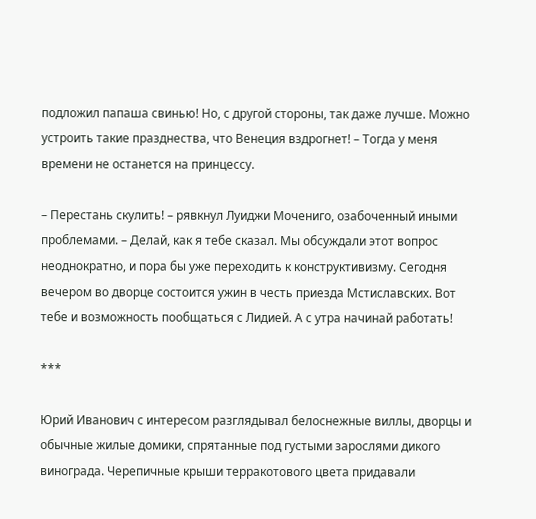подложил папаша свинью! Но, с другой стороны, так даже лучше. Можно устроить такие празднества, что Венеция вздрогнет! – Тогда у меня времени не останется на принцессу.

– Перестань скулить! – рявкнул Луиджи Мочениго, озабоченный иными проблемами. – Делай, как я тебе сказал. Мы обсуждали этот вопрос неоднократно, и пора бы уже переходить к конструктивизму. Сегодня вечером во дворце состоится ужин в честь приезда Мстиславских. Вот тебе и возможность пообщаться с Лидией. А с утра начинай работать!

***

Юрий Иванович с интересом разглядывал белоснежные виллы, дворцы и обычные жилые домики, спрятанные под густыми зарослями дикого винограда. Черепичные крыши терракотового цвета придавали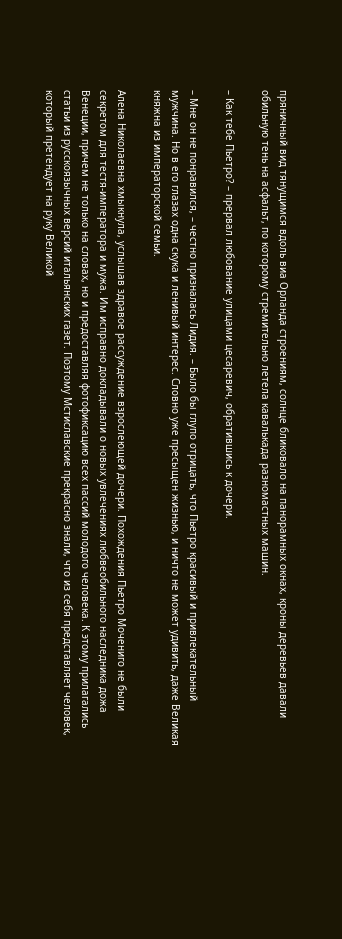пряничный вид тянущимся вдоль виа Орланда строениям, солнце бликовало на панорамных окнах, кроны деревьев давали обильную тень на асфальт, по которому стремительно летела кавалькада разномастных машин.

– Как тебе Пьетро? – прервал любование улицами цесаревич, обратившись к дочери.

– Мне он не понравился, – честно призналась Лидия. – Было бы глупо отрицать, что Пьетро красивый и привлекательный мужчина. Но в его глазах одна скука и ленивый интерес. Словно уже пресыщен жизнью, и ничто не может удивить, даже Великая княжна из императорской семьи.

Алена Николаевна хмыкнула, услышав здравое рассуждение взрослеющей дочери. Похождения Пьетро Мочениго не были секретом для тестя-императора и мужа. Им исправно докладывали о новых увлечениях любвеобильного наследника дожа Венеции, причем не только на словах, но и предоставляя фотофиксацию всех пассий молодого человека. К этому прилагались статьи из русскоязычных версий итальянских газет. Поэтому Мстиславские прекрасно знали, что из себя представляет человек, который претендует на руку Великой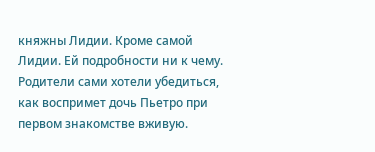княжны Лидии. Кроме самой Лидии. Ей подробности ни к чему. Родители сами хотели убедиться, как воспримет дочь Пьетро при первом знакомстве вживую.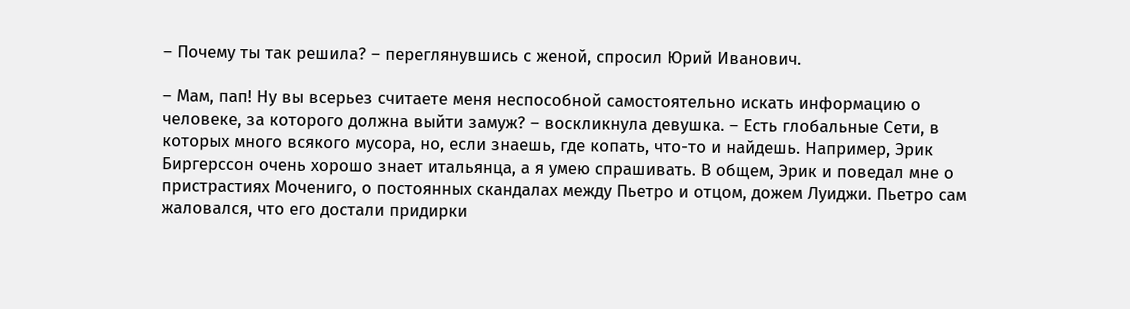– Почему ты так решила? – переглянувшись с женой, спросил Юрий Иванович.

– Мам, пап! Ну вы всерьез считаете меня неспособной самостоятельно искать информацию о человеке, за которого должна выйти замуж? – воскликнула девушка. – Есть глобальные Сети, в которых много всякого мусора, но, если знаешь, где копать, что-то и найдешь. Например, Эрик Биргерссон очень хорошо знает итальянца, а я умею спрашивать. В общем, Эрик и поведал мне о пристрастиях Мочениго, о постоянных скандалах между Пьетро и отцом, дожем Луиджи. Пьетро сам жаловался, что его достали придирки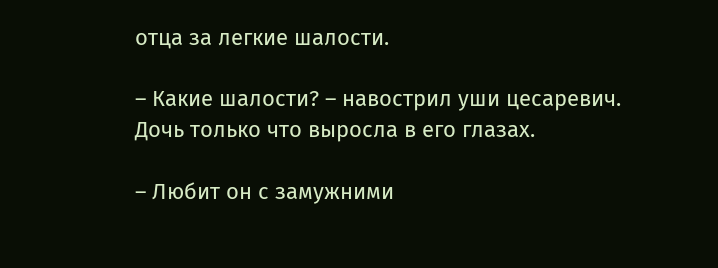отца за легкие шалости.

– Какие шалости? – навострил уши цесаревич. Дочь только что выросла в его глазах.

– Любит он с замужними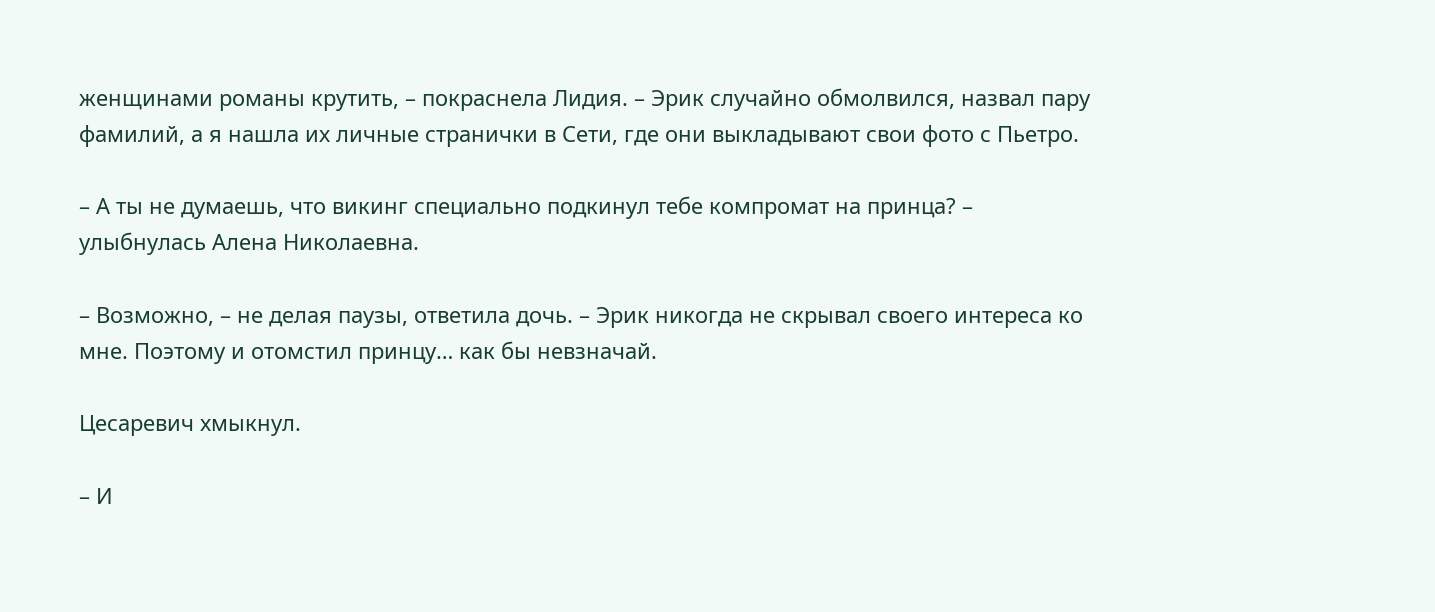женщинами романы крутить, – покраснела Лидия. – Эрик случайно обмолвился, назвал пару фамилий, а я нашла их личные странички в Сети, где они выкладывают свои фото с Пьетро.

– А ты не думаешь, что викинг специально подкинул тебе компромат на принца? – улыбнулась Алена Николаевна.

– Возможно, – не делая паузы, ответила дочь. – Эрик никогда не скрывал своего интереса ко мне. Поэтому и отомстил принцу… как бы невзначай.

Цесаревич хмыкнул.

– И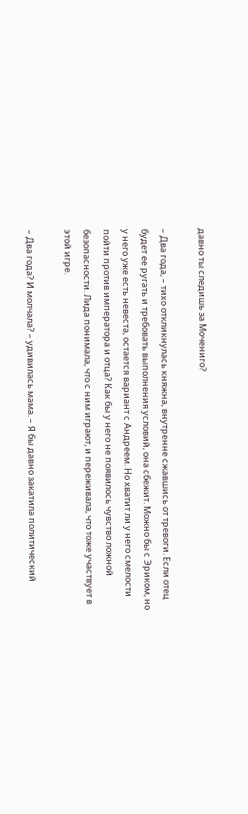давно ты следишь за Мочениго?

– Два года, – тихо откликнулась княжна, внутренне сжавшись от тревоги. Если отец будет ее ругать и требовать выполнения условий, она сбежит. Можно бы с Эриком, но у него уже есть невеста, остается вариант с Андреем. Но хватит ли у него смелости пойти против императора и отца? Как бы у него не появилось чувство ложной безопасности. Лида понимала, что с ним играют, и переживала, что тоже участвует в этой игре.

– Два года? И молчала? – удивилась мама. – Я бы давно закатила политический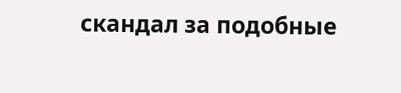скандал за подобные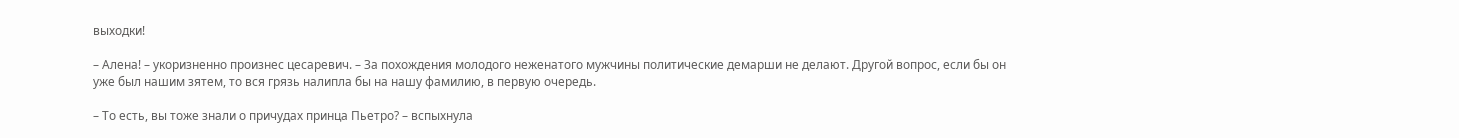выходки!

– Алена! – укоризненно произнес цесаревич. – За похождения молодого неженатого мужчины политические демарши не делают. Другой вопрос, если бы он уже был нашим зятем, то вся грязь налипла бы на нашу фамилию, в первую очередь.

– То есть, вы тоже знали о причудах принца Пьетро? – вспыхнула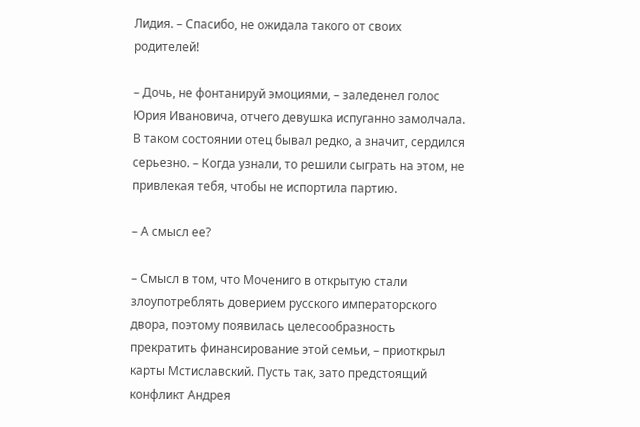Лидия. – Спасибо, не ожидала такого от своих родителей!

– Дочь, не фонтанируй эмоциями, – заледенел голос Юрия Ивановича, отчего девушка испуганно замолчала. В таком состоянии отец бывал редко, а значит, сердился серьезно. – Когда узнали, то решили сыграть на этом, не привлекая тебя, чтобы не испортила партию.

– А смысл ее?

– Смысл в том, что Мочениго в открытую стали злоупотреблять доверием русского императорского двора, поэтому появилась целесообразность прекратить финансирование этой семьи, – приоткрыл карты Мстиславский. Пусть так, зато предстоящий конфликт Андрея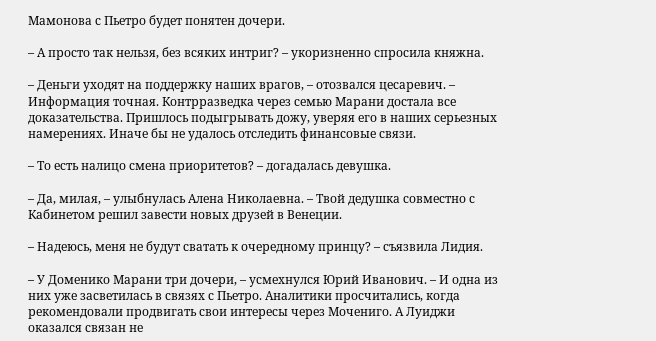Мамонова с Пьетро будет понятен дочери.

– А просто так нельзя, без всяких интриг? – укоризненно спросила княжна.

– Деньги уходят на поддержку наших врагов, – отозвался цесаревич. – Информация точная. Контрразведка через семью Марани достала все доказательства. Пришлось подыгрывать дожу, уверяя его в наших серьезных намерениях. Иначе бы не удалось отследить финансовые связи.

– То есть налицо смена приоритетов? – догадалась девушка.

– Да, милая, – улыбнулась Алена Николаевна. – Твой дедушка совместно с Кабинетом решил завести новых друзей в Венеции.

– Надеюсь, меня не будут сватать к очередному принцу? – съязвила Лидия.

– У Доменико Марани три дочери, – усмехнулся Юрий Иванович. – И одна из них уже засветилась в связях с Пьетро. Аналитики просчитались, когда рекомендовали продвигать свои интересы через Мочениго. А Луиджи оказался связан не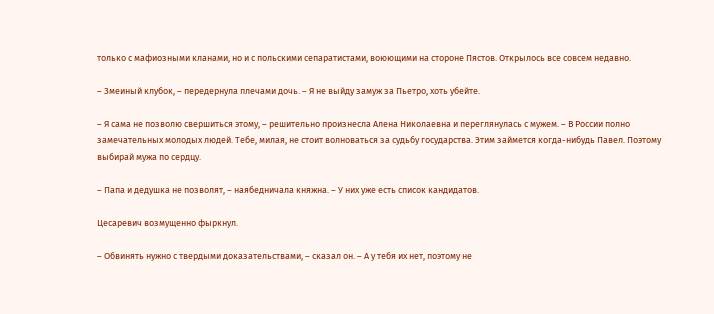только с мафиозными кланами, но и с польскими сепаратистами, воюющими на стороне Пястов. Открылось все совсем недавно.

– Змеиный клубок, – передернула плечами дочь. – Я не выйду замуж за Пьетро, хоть убейте.

– Я сама не позволю свершиться этому, – решительно произнесла Алена Николаевна и переглянулась с мужем. – В России полно замечательных молодых людей. Тебе, милая, не стоит волноваться за судьбу государства. Этим займется когда-нибудь Павел. Поэтому выбирай мужа по сердцу.

– Папа и дедушка не позволят, – наябедничала княжна. – У них уже есть список кандидатов.

Цесаревич возмущенно фыркнул.

– Обвинять нужно с твердыми доказательствами, – сказал он. – А у тебя их нет, поэтому не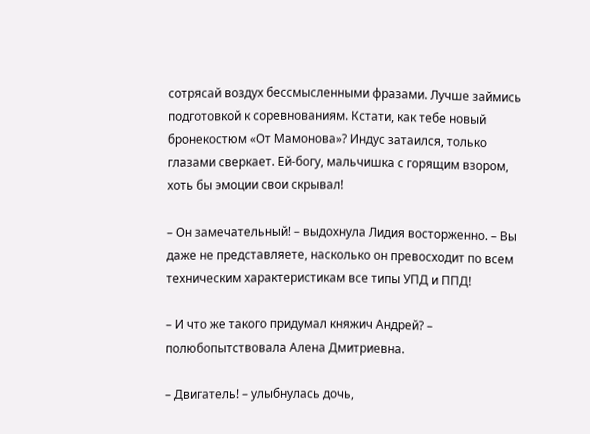сотрясай воздух бессмысленными фразами. Лучше займись подготовкой к соревнованиям. Кстати, как тебе новый бронекостюм «От Мамонова»? Индус затаился, только глазами сверкает. Ей-богу, мальчишка с горящим взором, хоть бы эмоции свои скрывал!

– Он замечательный! – выдохнула Лидия восторженно. – Вы даже не представляете, насколько он превосходит по всем техническим характеристикам все типы УПД и ППД!

– И что же такого придумал княжич Андрей? – полюбопытствовала Алена Дмитриевна.

– Двигатель! – улыбнулась дочь,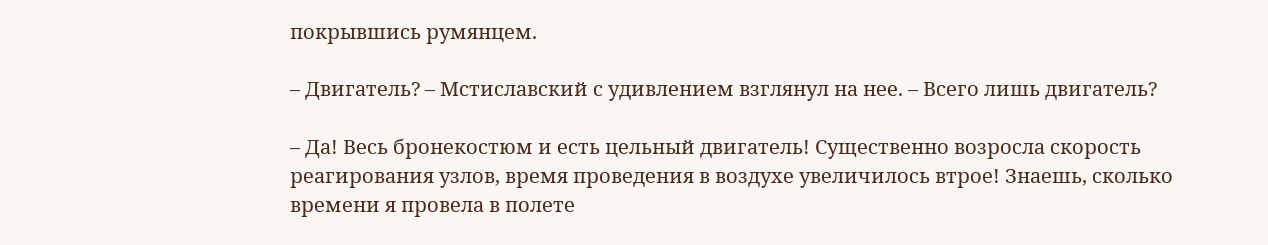покрывшись румянцем.

– Двигатель? – Мстиславский с удивлением взглянул на нее. – Всего лишь двигатель?

– Да! Весь бронекостюм и есть цельный двигатель! Существенно возросла скорость реагирования узлов, время проведения в воздухе увеличилось втрое! Знаешь, сколько времени я провела в полете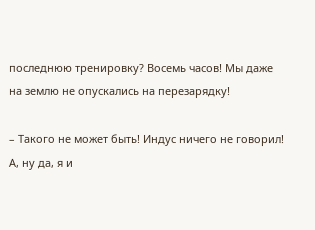последнюю тренировку? Восемь часов! Мы даже на землю не опускались на перезарядку!

– Такого не может быть! Индус ничего не говорил! А, ну да, я и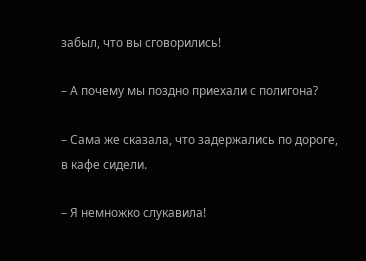забыл, что вы сговорились!

– А почему мы поздно приехали с полигона?

– Сама же сказала, что задержались по дороге, в кафе сидели.

– Я немножко слукавила!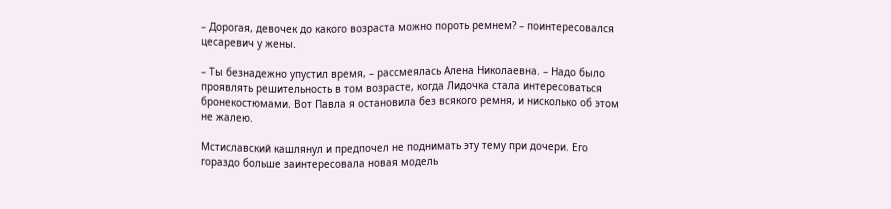– Дорогая, девочек до какого возраста можно пороть ремнем? – поинтересовался цесаревич у жены.

– Ты безнадежно упустил время, – рассмеялась Алена Николаевна. – Надо было проявлять решительность в том возрасте, когда Лидочка стала интересоваться бронекостюмами. Вот Павла я остановила без всякого ремня, и нисколько об этом не жалею.

Мстиславский кашлянул и предпочел не поднимать эту тему при дочери. Его гораздо больше заинтересовала новая модель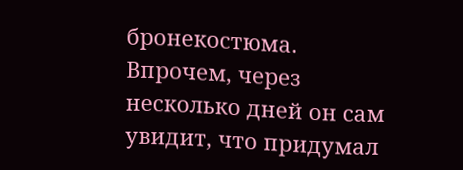бронекостюма. Впрочем, через несколько дней он сам увидит, что придумал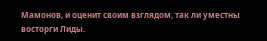Мамонов, и оценит своим взглядом, так ли уместны восторги Лиды.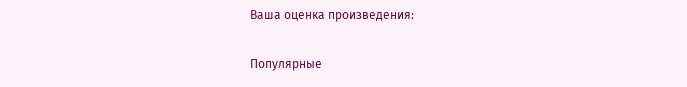Ваша оценка произведения:

Популярные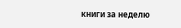книги за неделю